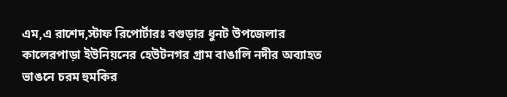এম,এ রাশেদ,স্টাফ রিপোর্টারঃ বগুড়ার ধুনট উপজেলার কালেরপাড়া ইউনিয়নের হেউটনগর গ্রাম বাঙালি নদীর অব্যাহত ভাঙনে চরম হুমকির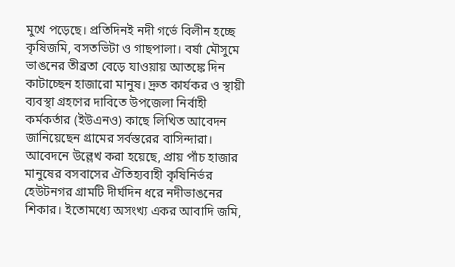মুখে পড়েছে। প্রতিদিনই নদী গর্ভে বিলীন হচ্ছে কৃষিজমি, বসতভিটা ও গাছপালা। বর্ষা মৌসুমে ভাঙনের তীব্রতা বেড়ে যাওয়ায় আতঙ্কে দিন কাটাচ্ছেন হাজারো মানুষ। দ্রুত কার্যকর ও স্থায়ী ব্যবস্থা গ্রহণের দাবিতে উপজেলা নির্বাহী কর্মকর্তার (ইউএনও) কাছে লিখিত আবেদন জানিয়েছেন গ্রামের সর্বস্তরের বাসিন্দারা।
আবেদনে উল্লেখ করা হয়েছে, প্রায় পাঁচ হাজার মানুষের বসবাসের ঐতিহ্যবাহী কৃষিনির্ভর হেউটনগর গ্রামটি দীর্ঘদিন ধরে নদীভাঙনের শিকার। ইতোমধ্যে অসংখ্য একর আবাদি জমি,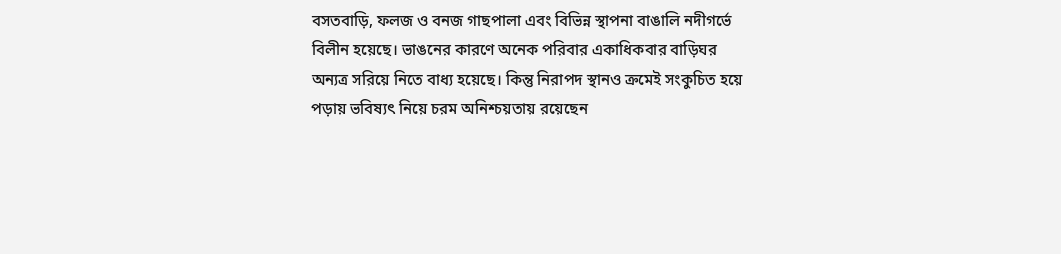বসতবাড়ি, ফলজ ও বনজ গাছপালা এবং বিভিন্ন স্থাপনা বাঙালি নদীগর্ভে বিলীন হয়েছে। ভাঙনের কারণে অনেক পরিবার একাধিকবার বাড়িঘর অন্যত্র সরিয়ে নিতে বাধ্য হয়েছে। কিন্তু নিরাপদ স্থানও ক্রমেই সংকুচিত হয়ে পড়ায় ভবিষ্যৎ নিয়ে চরম অনিশ্চয়তায় রয়েছেন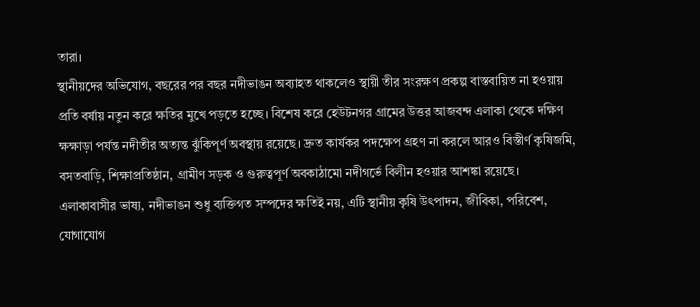তারা।
স্থানীয়দের অভিযোগ, বছরের পর বছর নদীভাঙন অব্যাহত থাকলেও স্থায়ী তীর সংরক্ষণ প্রকল্প বাস্তবায়িত না হওয়ায় প্রতি বর্ষায় নতুন করে ক্ষতির মুখে পড়তে হচ্ছে। বিশেষ করে হেউটনগর গ্রামের উত্তর আজবন্দ এলাকা থেকে দক্ষিণ ক্ষক্ষাড়া পর্যন্ত নদীতীর অত্যন্ত ঝুঁকিপূর্ণ অবস্থায় রয়েছে। দ্রুত কার্যকর পদক্ষেপ গ্রহণ না করলে আরও বিস্তীর্ণ কৃষিজমি, বসতবাড়ি, শিক্ষাপ্রতিষ্ঠান, গ্রামীণ সড়ক ও গুরুত্বপূর্ণ অবকাঠামো নদীগর্ভে বিলীন হওয়ার আশঙ্কা রয়েছে।
এলাকাবাসীর ভাষ্য, নদীভাঙন শুধু ব্যক্তিগত সম্পদের ক্ষতিই নয়, এটি স্থানীয় কৃষি উৎপাদন, জীবিকা, পরিবেশ, যোগাযোগ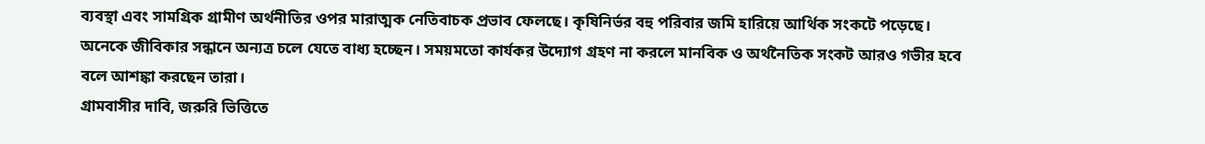ব্যবস্থা এবং সামগ্রিক গ্রামীণ অর্থনীতির ওপর মারাত্মক নেতিবাচক প্রভাব ফেলছে। কৃষিনির্ভর বহু পরিবার জমি হারিয়ে আর্থিক সংকটে পড়েছে। অনেকে জীবিকার সন্ধানে অন্যত্র চলে যেতে বাধ্য হচ্ছেন। সময়মতো কার্যকর উদ্যোগ গ্রহণ না করলে মানবিক ও অর্থনৈতিক সংকট আরও গভীর হবে বলে আশঙ্কা করছেন তারা।
গ্রামবাসীর দাবি, জরুরি ভিত্তিতে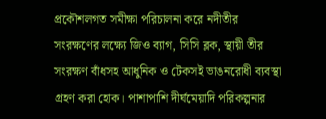প্রকৌশলগত সমীক্ষা পরিচালনা করে নদীতীর সংরক্ষণের লক্ষ্যে জিও ব্যাগ, সিসি ব্লক, স্থায়ী তীর সংরক্ষণ বাঁধসহ আধুনিক ও টেকসই ভাঙনরোধী ব্যবস্থা গ্রহণ করা হোক। পাশাপাশি দীর্ঘমেয়াদি পরিকল্পনার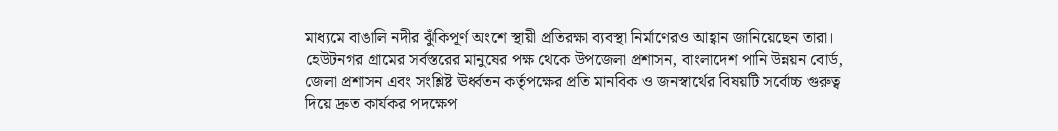মাধ্যমে বাঙালি নদীর ঝুঁকিপূর্ণ অংশে স্থায়ী প্রতিরক্ষা ব্যবস্থা নির্মাণেরও আহ্বান জানিয়েছেন তারা।
হেউটনগর গ্রামের সর্বস্তরের মানুষের পক্ষ থেকে উপজেলা প্রশাসন, বাংলাদেশ পানি উন্নয়ন বোর্ড, জেলা প্রশাসন এবং সংশ্লিষ্ট ঊর্ধ্বতন কর্তৃপক্ষের প্রতি মানবিক ও জনস্বার্থের বিষয়টি সর্বোচ্চ গুরুত্ব দিয়ে দ্রুত কার্যকর পদক্ষেপ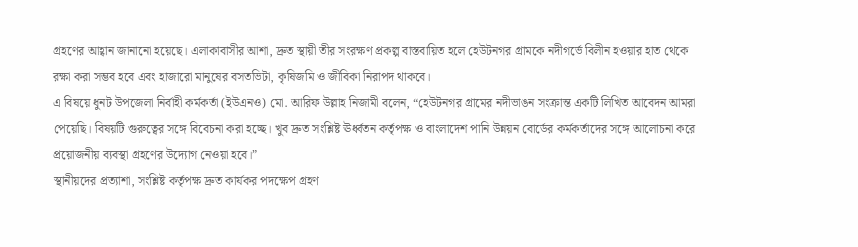গ্রহণের আহ্বান জানানো হয়েছে। এলাকাবাসীর আশা, দ্রুত স্থায়ী তীর সংরক্ষণ প্রকল্প বাস্তবায়িত হলে হেউটনগর গ্রামকে নদীগর্ভে বিলীন হওয়ার হাত থেকে রক্ষা করা সম্ভব হবে এবং হাজারো মানুষের বসতভিটা, কৃষিজমি ও জীবিকা নিরাপদ থাকবে।
এ বিষয়ে ধুনট উপজেলা নির্বাহী কর্মকর্তা (ইউএনও) মো. আরিফ উল্লাহ নিজামী বলেন, “হেউটনগর গ্রামের নদীভাঙন সংক্রান্ত একটি লিখিত আবেদন আমরা পেয়েছি। বিষয়টি গুরুত্বের সঙ্গে বিবেচনা করা হচ্ছে। খুব দ্রুত সংশ্লিষ্ট ঊর্ধ্বতন কর্তৃপক্ষ ও বাংলাদেশ পানি উন্নয়ন বোর্ডের কর্মকর্তাদের সঙ্গে আলোচনা করে প্রয়োজনীয় ব্যবস্থা গ্রহণের উদ্যোগ নেওয়া হবে।”
স্থানীয়দের প্রত্যাশা, সংশ্লিষ্ট কর্তৃপক্ষ দ্রুত কার্যকর পদক্ষেপ গ্রহণ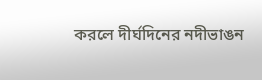করলে দীর্ঘদিনের নদীভাঙন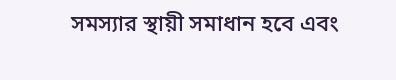সমস্যার স্থায়ী সমাধান হবে এবং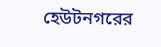হেউটনগরের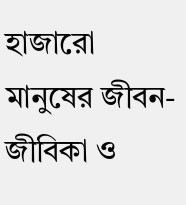হাজারো মানুষের জীবন-জীবিকা ও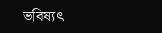ভবিষ্যৎ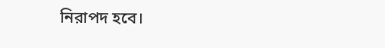নিরাপদ হবে।